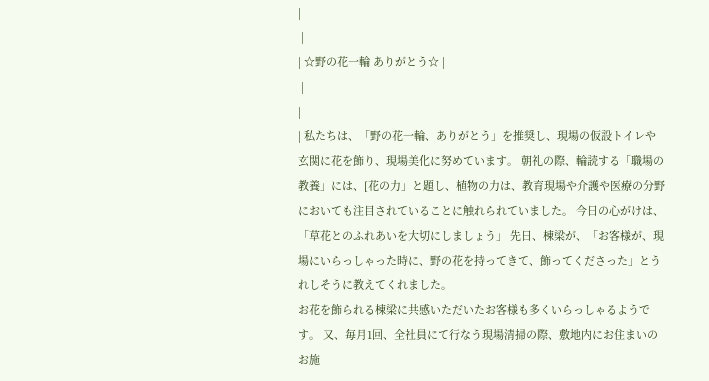|
 |
| ☆野の花一輪 ありがとう☆ |
 |
|
| 私たちは、「野の花一輪、ありがとう」を推奨し、現場の仮設トイレや玄関に花を飾り、現場美化に努めています。 朝礼の際、輪読する「職場の教養」には、[花の力」と題し、植物の力は、教育現場や介護や医療の分野においても注目されていることに触れられていました。 今日の心がけは、「草花とのふれあいを大切にしましょう」 先日、棟梁が、「お客様が、現場にいらっしゃった時に、野の花を持ってきて、飾ってくださった」とうれしそうに教えてくれました。
お花を飾られる棟梁に共感いただいたお客様も多くいらっしゃるようです。 又、毎月1回、全社員にて行なう現場清掃の際、敷地内にお住まいのお施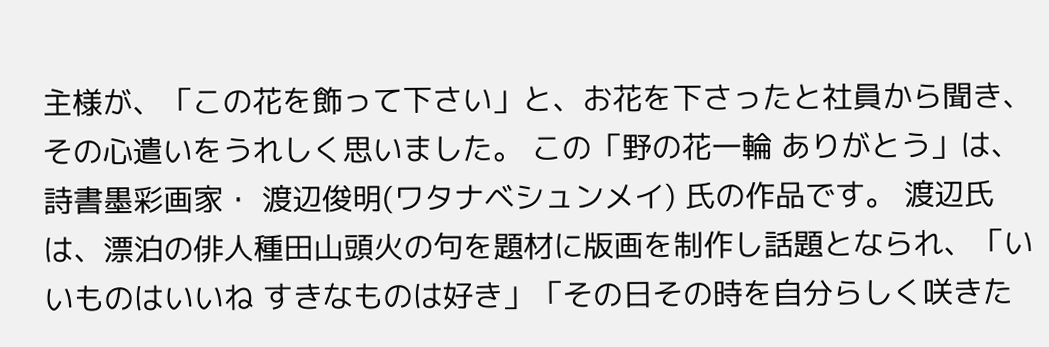主様が、「この花を飾って下さい」と、お花を下さったと社員から聞き、その心遣いをうれしく思いました。 この「野の花一輪 ありがとう」は、詩書墨彩画家・ 渡辺俊明(ワタナベシュンメイ) 氏の作品です。 渡辺氏は、漂泊の俳人種田山頭火の句を題材に版画を制作し話題となられ、「いいものはいいね すきなものは好き」「その日その時を自分らしく咲きた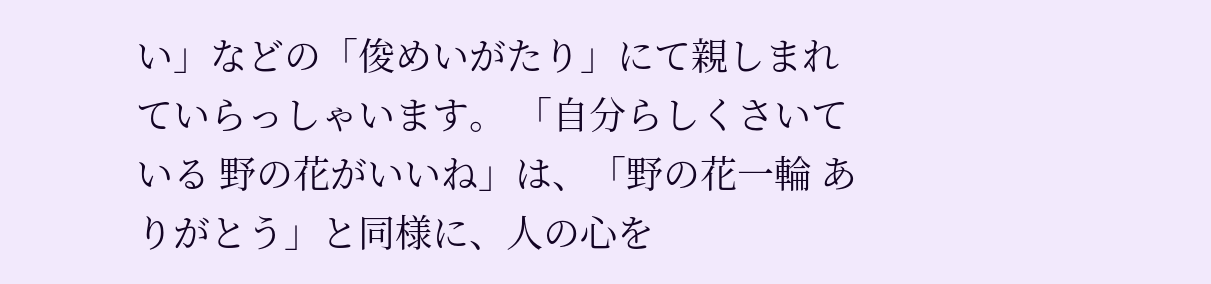い」などの「俊めいがたり」にて親しまれていらっしゃいます。 「自分らしくさいている 野の花がいいね」は、「野の花一輪 ありがとう」と同様に、人の心を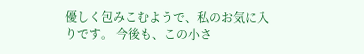優しく包みこむようで、私のお気に入りです。 今後も、この小さ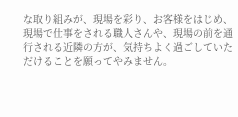な取り組みが、現場を彩り、お客様をはじめ、現場で仕事をされる職人さんや、現場の前を通行される近隣の方が、気持ちよく過ごしていただけることを願ってやみません。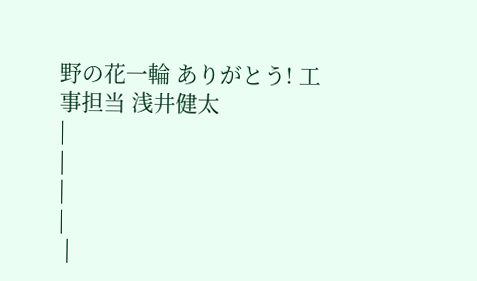野の花一輪 ありがとう! 工事担当 浅井健太
|
|
|
|
 |